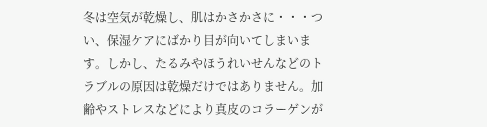冬は空気が乾燥し、肌はかさかさに・・・つい、保湿ケアにばかり目が向いてしまいます。しかし、たるみやほうれいせんなどのトラブルの原因は乾燥だけではありません。加齢やストレスなどにより真皮のコラーゲンが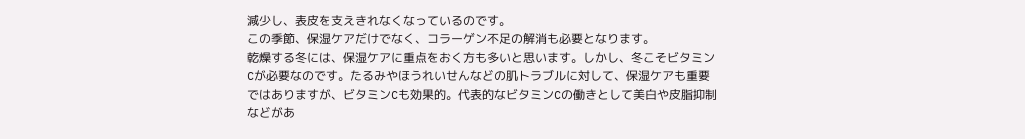減少し、表皮を支えきれなくなっているのです。
この季節、保湿ケアだけでなく、コラーゲン不足の解消も必要となります。
乾燥する冬には、保湿ケアに重点をおく方も多いと思います。しかし、冬こそビタミンCが必要なのです。たるみやほうれいせんなどの肌トラブルに対して、保湿ケアも重要ではありますが、ビタミンCも効果的。代表的なビタミンCの働きとして美白や皮脂抑制などがあ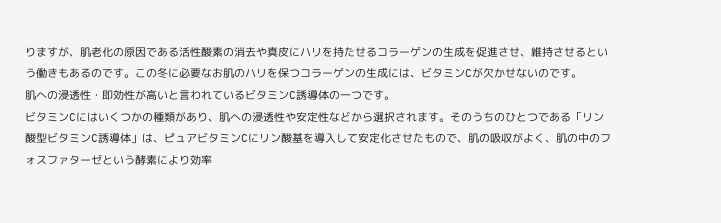りますが、肌老化の原因である活性酸素の消去や真皮にハリを持たせるコラーゲンの生成を促進させ、維持させるという働きもあるのです。この冬に必要なお肌のハリを保つコラーゲンの生成には、ビタミンCが欠かせないのです。
肌への浸透性・即効性が高いと言われているビタミンC誘導体の一つです。
ビタミンCにはいくつかの種類があり、肌への浸透性や安定性などから選択されます。そのうちのひとつである「リン酸型ビタミンC誘導体」は、ピュアビタミンCにリン酸基を導入して安定化させたもので、肌の吸収がよく、肌の中のフォスファターゼという酵素により効率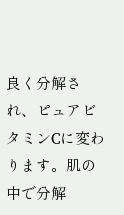良く分解され、ピュアビタミンCに変わります。肌の中で分解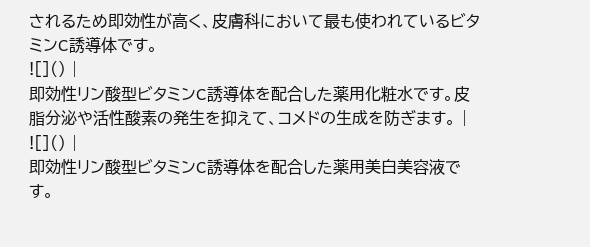されるため即効性が高く、皮膚科において最も使われているビタミンC誘導体です。
![]() |
即効性リン酸型ビタミンC誘導体を配合した薬用化粧水です。皮脂分泌や活性酸素の発生を抑えて、コメドの生成を防ぎます。 |
![]() |
即効性リン酸型ビタミンC誘導体を配合した薬用美白美容液です。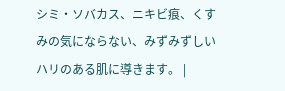シミ・ソバカス、ニキビ痕、くすみの気にならない、みずみずしいハリのある肌に導きます。 |